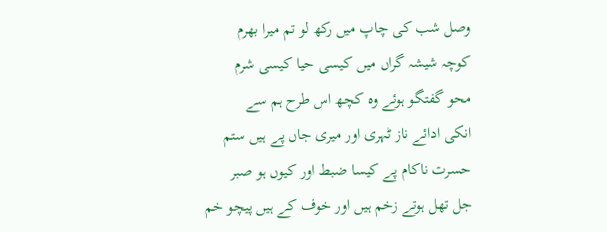وصل شب کی چاپ میں رکھ لو تم میرا بھرم
کوچہ شیشہ گراں میں کیسی حیا کیسی شرم
محو گفتگو ہوئے وہ کچھ اس طرح ہم سے
انکی ادائے ناز ٹہری اور میری جاں پے ہیں ستم
حسرت ناکام پے کیسا ضبط اور کیوں ہو صبر
جل تھل ہوتے زخم ہیں اور خوف کے ہیں پیچو خم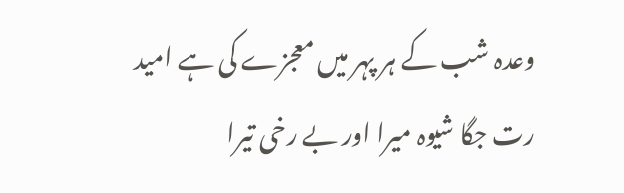وعدہ شب کے ہر پہر میں معجزے کی ہے امید
رت جگا شیوہ میرا اور بے رخی تیرا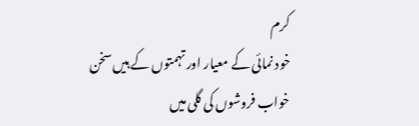کرم
خود نمائی کے معیار اور تہمتوں کے ہیں سخن
خواب فروشوں کی گلی میں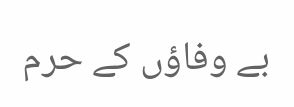بے وفاؤں کے حرم